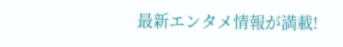最新エンタメ情報が満載!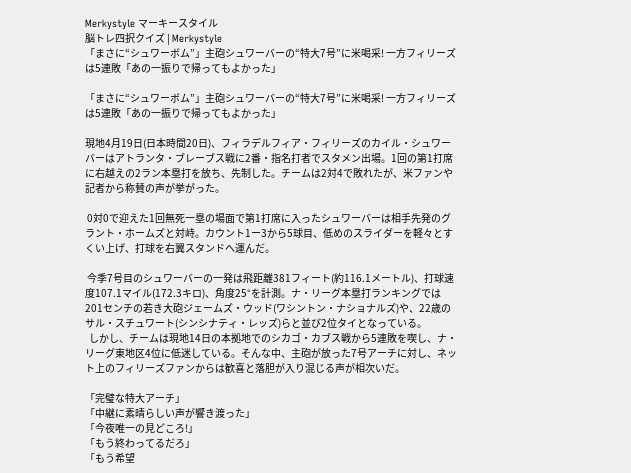Merkystyle マーキースタイル
脳トレ四択クイズ | Merkystyle
「まさに“シュワーボム”」主砲シュワーバーの“特大7号”に米喝采! 一方フィリーズは5連敗「あの一振りで帰ってもよかった」

「まさに“シュワーボム”」主砲シュワーバーの“特大7号”に米喝采! 一方フィリーズは5連敗「あの一振りで帰ってもよかった」

現地4月19日(日本時間20日)、フィラデルフィア・フィリーズのカイル・シュワーバーはアトランタ・ブレーブス戦に2番・指名打者でスタメン出場。1回の第1打席に右越えの2ラン本塁打を放ち、先制した。チームは2対4で敗れたが、米ファンや記者から称賛の声が挙がった。

 0対0で迎えた1回無死一塁の場面で第1打席に入ったシュワーバーは相手先発のグラント・ホームズと対峙。カウント1ー3から5球目、低めのスライダーを軽々とすくい上げ、打球を右翼スタンドへ運んだ。

 今季7号目のシュワーバーの一発は飛距離381フィート(約116.1メートル)、打球速度107.1マイル(172.3キロ)、角度25°を計測。ナ・リーグ本塁打ランキングでは201センチの若き大砲ジェームズ・ウッド(ワシントン・ナショナルズ)や、22歳のサル・スチュワート(シンシナティ・レッズ)らと並び2位タイとなっている。
  しかし、チームは現地14日の本拠地でのシカゴ・カブス戦から5連敗を喫し、ナ・リーグ東地区4位に低迷している。そんな中、主砲が放った7号アーチに対し、ネット上のフィリーズファンからは歓喜と落胆が入り混じる声が相次いだ。

「完璧な特大アーチ」
「中継に素晴らしい声が響き渡った」
「今夜唯一の見どころ!」
「もう終わってるだろ」
「もう希望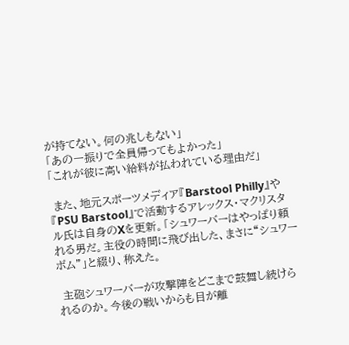が持てない。何の兆しもない」
「あの一振りで全員帰ってもよかった」
「これが彼に高い給料が払われている理由だ」

 また、地元スポーツメディア『Barstool Philly』や『PSU Barstool』で活動するアレックス・マクリスタル氏は自身のXを更新。「シュワーバーはやっぱり頼れる男だ。主役の時間に飛び出した、まさに“シュワーボム”」と綴り、称えた。

 主砲シュワーバーが攻撃陣をどこまで鼓舞し続けられるのか。今後の戦いからも目が離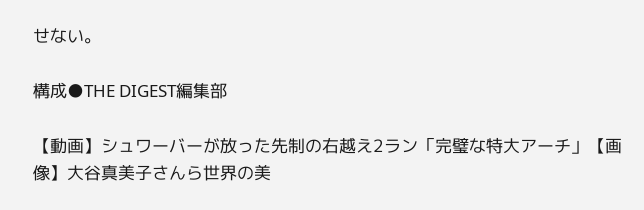せない。

構成●THE DIGEST編集部

【動画】シュワーバーが放った先制の右越え2ラン「完璧な特大アーチ」【画像】大谷真美子さんら世界の美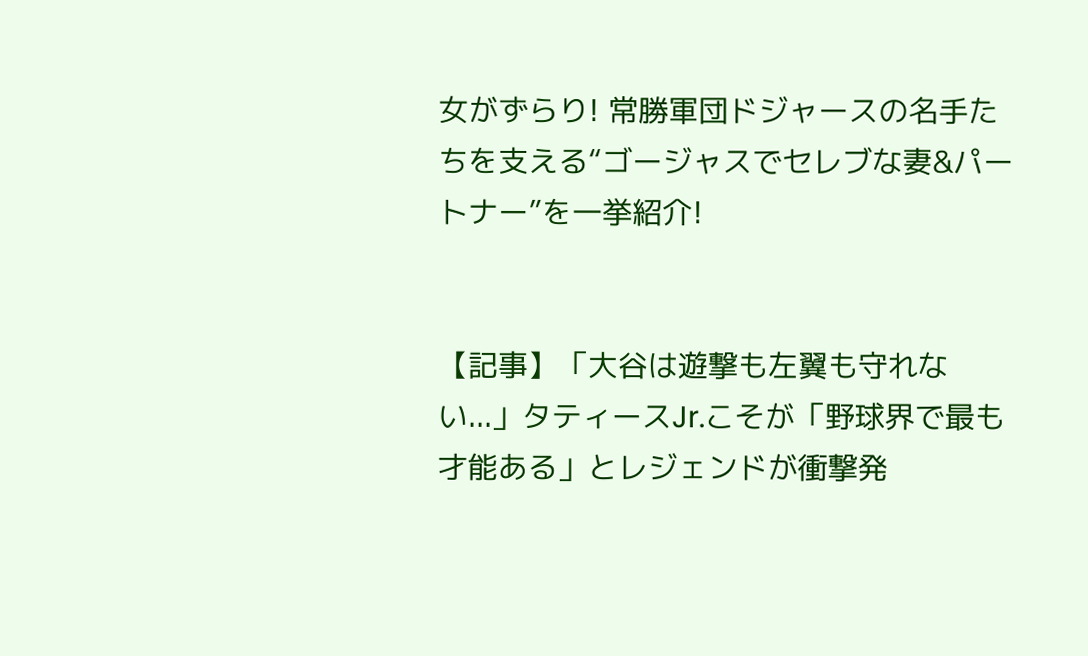女がずらり! 常勝軍団ドジャースの名手たちを支える“ゴージャスでセレブな妻&パートナー”を一挙紹介!


【記事】「大谷は遊撃も左翼も守れない...」タティースJr.こそが「野球界で最も才能ある」とレジェンドが衝撃発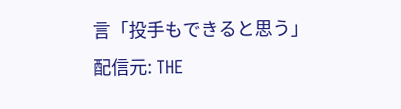言「投手もできると思う」
配信元: THE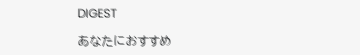DIGEST

あなたにおすすめ